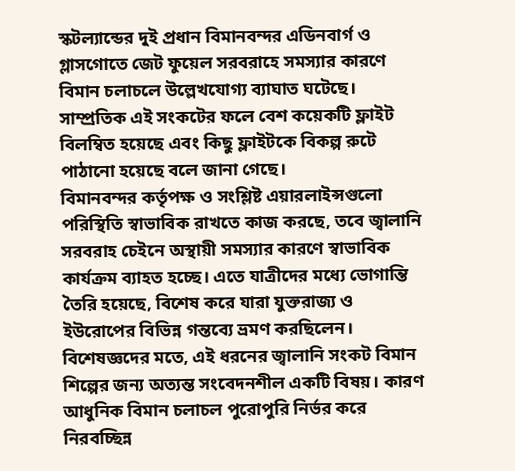স্কটল্যান্ডের দুই প্রধান বিমানবন্দর এডিনবার্গ ও গ্লাসগোতে জেট ফুয়েল সরবরাহে সমস্যার কারণে বিমান চলাচলে উল্লেখযোগ্য ব্যাঘাত ঘটেছে। সাম্প্রতিক এই সংকটের ফলে বেশ কয়েকটি ফ্লাইট বিলম্বিত হয়েছে এবং কিছু ফ্লাইটকে বিকল্প রুটে পাঠানো হয়েছে বলে জানা গেছে।
বিমানবন্দর কর্তৃপক্ষ ও সংশ্লিষ্ট এয়ারলাইন্সগুলো পরিস্থিতি স্বাভাবিক রাখতে কাজ করছে, তবে জ্বালানি সরবরাহ চেইনে অস্থায়ী সমস্যার কারণে স্বাভাবিক কার্যক্রম ব্যাহত হচ্ছে। এতে যাত্রীদের মধ্যে ভোগান্তি তৈরি হয়েছে, বিশেষ করে যারা যুক্তরাজ্য ও ইউরোপের বিভিন্ন গন্তব্যে ভ্রমণ করছিলেন।
বিশেষজ্ঞদের মতে, এই ধরনের জ্বালানি সংকট বিমান শিল্পের জন্য অত্যন্ত সংবেদনশীল একটি বিষয়। কারণ আধুনিক বিমান চলাচল পুরোপুরি নির্ভর করে নিরবচ্ছিন্ন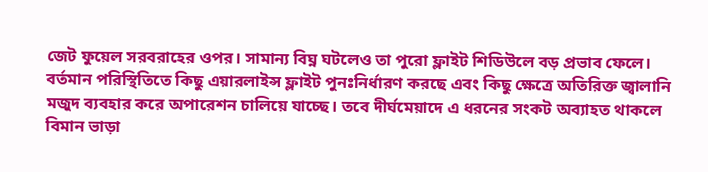জেট ফুয়েল সরবরাহের ওপর। সামান্য বিঘ্ন ঘটলেও তা পুরো ফ্লাইট শিডিউলে বড় প্রভাব ফেলে।
বর্তমান পরিস্থিতিতে কিছু এয়ারলাইন্স ফ্লাইট পুনঃনির্ধারণ করছে এবং কিছু ক্ষেত্রে অতিরিক্ত জ্বালানি মজুদ ব্যবহার করে অপারেশন চালিয়ে যাচ্ছে। তবে দীর্ঘমেয়াদে এ ধরনের সংকট অব্যাহত থাকলে বিমান ভাড়া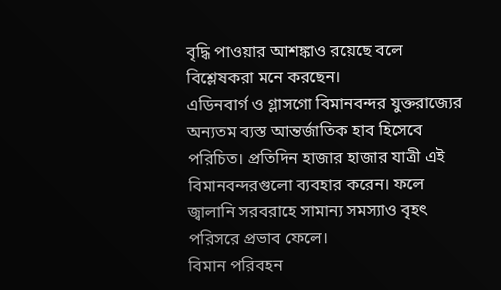বৃদ্ধি পাওয়ার আশঙ্কাও রয়েছে বলে বিশ্লেষকরা মনে করছেন।
এডিনবার্গ ও গ্লাসগো বিমানবন্দর যুক্তরাজ্যের অন্যতম ব্যস্ত আন্তর্জাতিক হাব হিসেবে পরিচিত। প্রতিদিন হাজার হাজার যাত্রী এই বিমানবন্দরগুলো ব্যবহার করেন। ফলে জ্বালানি সরবরাহে সামান্য সমস্যাও বৃহৎ পরিসরে প্রভাব ফেলে।
বিমান পরিবহন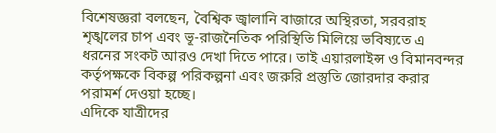বিশেষজ্ঞরা বলছেন, বৈশ্বিক জ্বালানি বাজারে অস্থিরতা, সরবরাহ শৃঙ্খলের চাপ এবং ভূ-রাজনৈতিক পরিস্থিতি মিলিয়ে ভবিষ্যতে এ ধরনের সংকট আরও দেখা দিতে পারে। তাই এয়ারলাইন্স ও বিমানবন্দর কর্তৃপক্ষকে বিকল্প পরিকল্পনা এবং জরুরি প্রস্তুতি জোরদার করার পরামর্শ দেওয়া হচ্ছে।
এদিকে যাত্রীদের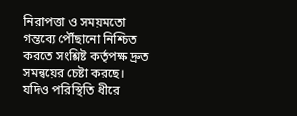নিরাপত্তা ও সময়মতো গন্তব্যে পৌঁছানো নিশ্চিত করতে সংশ্লিষ্ট কর্তৃপক্ষ দ্রুত সমন্বয়ের চেষ্টা করছে। যদিও পরিস্থিতি ধীরে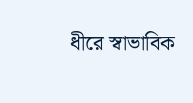ধীরে স্বাভাবিক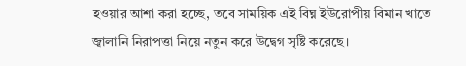হওয়ার আশা করা হচ্ছে, তবে সাময়িক এই বিঘ্ন ইউরোপীয় বিমান খাতে জ্বালানি নিরাপত্তা নিয়ে নতুন করে উদ্বেগ সৃষ্টি করেছে।